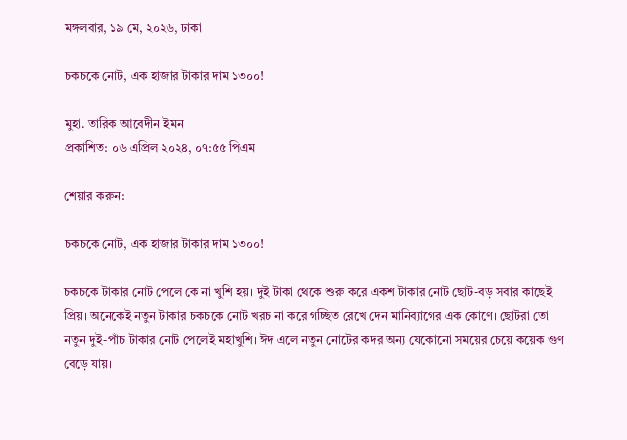মঙ্গলবার, ১৯ মে, ২০২৬, ঢাকা

চকচকে নোট, এক হাজার টাকার দাম ১৩০০!

মুহা. তারিক আবেদীন ইমন
প্রকাশিত: ০৬ এপ্রিল ২০২৪, ০৭:৫৫ পিএম

শেয়ার করুন:

চকচকে নোট, এক হাজার টাকার দাম ১৩০০!

চকচকে টাকার নোট পেলে কে না খুশি হয়। দুই টাকা থেকে শুরু করে একশ টাকার নোট ছোট-বড় সবার কাছেই প্রিয়। অনেকেই নতুন টাকার চকচকে নোট খরচ না করে গচ্ছিত রেখে দেন মানিব্যাগের এক কোণে। ছোটরা তো নতুন দুই-পাঁচ টাকার নোট পেলেই মহাখুশি। ঈদ এলে নতুন নোটের কদর অন্য যেকোনো সময়ের চেয়ে কয়েক গুণ বেড়ে যায়।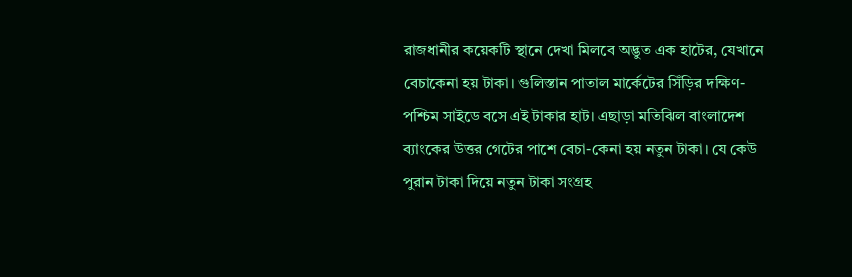রাজধানীর কয়েকটি স্থানে দেখা মিলবে অদ্ভুত এক হাটের, যেখানে বেচাকেনা হয় টাকা। গুলিস্তান পাতাল মার্কেটের সিঁড়ির দক্ষিণ-পশ্চিম সাইডে বসে এই টাকার হাট। এছাড়া মতিঝিল বাংলাদেশ ব্যাংকের উত্তর গেটের পাশে বেচা-কেনা হয় নতুন টাকা। যে কেউ পুরান টাকা দিয়ে নতুন টাকা সংগ্রহ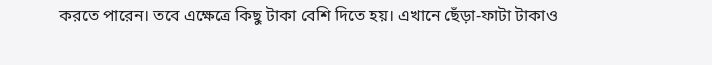করতে পারেন। তবে এক্ষেত্রে কিছু টাকা বেশি দিতে হয়। এখানে ছেঁড়া-ফাটা টাকাও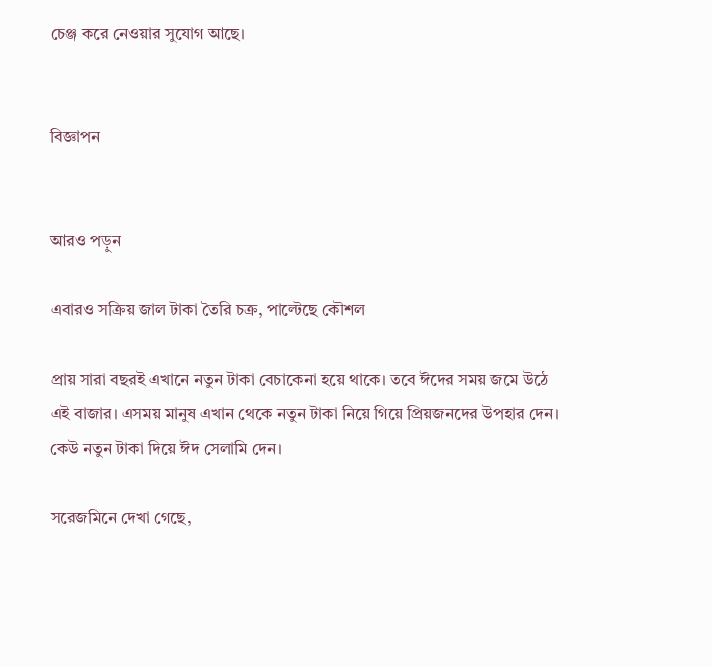চেঞ্জ করে নেওয়ার সুযোগ আছে।


বিজ্ঞাপন


আরও পড়ুন

এবারও সক্রিয় জাল টাকা তৈরি চক্র, পাল্টেছে কৌশল

প্রায় সারা বছরই এখানে নতুন টাকা বেচাকেনা হয়ে থাকে। তবে ঈদের সময় জমে উঠে এই বাজার। এসময় মানুষ এখান থেকে নতুন টাকা নিয়ে গিয়ে প্রিয়জনদের উপহার দেন। কেউ নতুন টাকা দিয়ে ঈদ সেলামি দেন।

সরেজমিনে দেখা গেছে,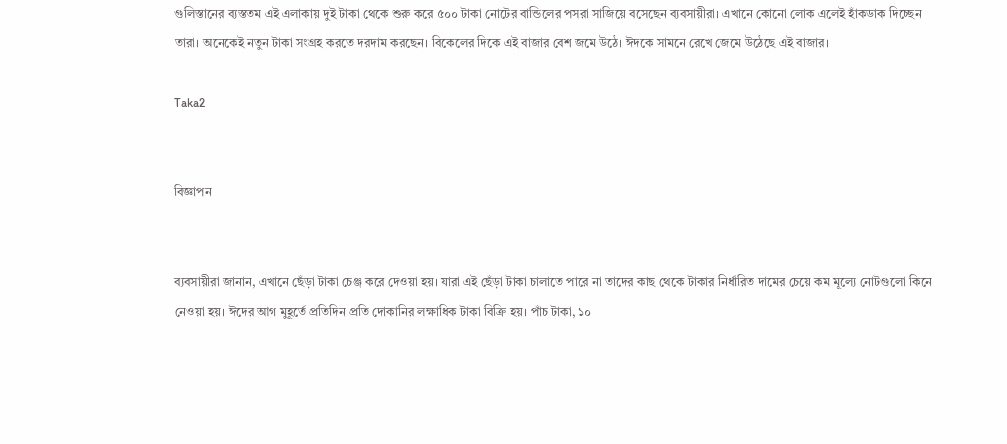গুলিস্তানের ব্যস্ততম এই এলাকায় দুই টাকা থেকে শুরু করে ৫০০ টাকা নোটের বান্ডিলের পসরা সাজিয়ে বসেছেন ব্যবসায়ীরা। এখানে কোনো লোক এলেই হাঁকডাক দিচ্ছেন তারা। অনেকেই নতুন টাকা সংগ্রহ করতে দরদাম করছেন। বিকেলের দিকে এই বাজার বেশ জমে উঠে। ঈদকে সামনে রেখে জেমে উঠেছে এই বাজার।

Taka2


বিজ্ঞাপন


ব্যবসায়ীরা জানান, এখানে ছেঁড়া টাকা চেঞ্জ করে দেওয়া হয়। যারা এই ছেঁড়া টাকা চালাতে পারে না তাদের কাছ থেকে টাকার নির্ধারিত দামের চেয়ে কম মূল্যে নোটগুলো কিনে নেওয়া হয়। ঈদের আগ মুহূর্তে প্রতিদিন প্রতি দোকানির লক্ষাধিক টাকা বিক্রি হয়। পাঁচ টাকা, ১০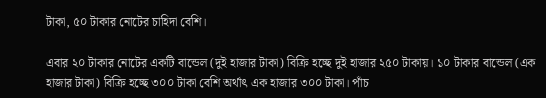টাকা, ৫০ টাকার নোটের চাহিদা বেশি।

এবার ২০ টাকার নোটের একটি বান্ডেল (দুই হাজার টাকা) বিক্রি হচ্ছে দুই হাজার ২৫০ টাকায়। ১০ টাকার বান্ডেল (এক হাজার টাকা) বিক্রি হচ্ছে ৩০০ টাকা বেশি অর্থাৎ এক হাজার ৩০০ টাকা। পাঁচ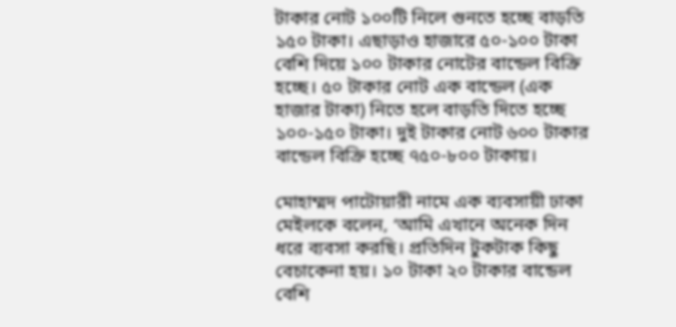টাকার নোট ১০০টি নিলে গুনতে হচ্ছে বাড়তি ১৫০ টাকা। এছাড়াও হাজারে ৫০-১০০ টাকা বেশি দিয়ে ১০০ টাকার নোটের বান্ডেল বিক্রি হচ্ছে। ৫০ টাকার নোট এক বান্ডেল (এক হাজার টাকা) নিতে হলে বাড়তি দিতে হচ্ছে ১০০-১৫০ টাকা। দুই টাকার নোট ৬০০ টাকার বান্ডেল বিক্রি হচ্ছে ৭৫০-৮০০ টাকায়।

মোহাম্মদ পাটোয়ারী নামে এক ব্যবসায়ী ঢাকা মেইলকে বলেন, ‘আমি এখানে অনেক দিন ধরে ব্যবসা করছি। প্রতিদিন টুকটাক কিছু বেচাকেনা হয়। ১০ টাকা ২০ টাকার বান্ডেল বেশি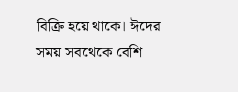বিক্রি হয়ে থাকে। ঈদের সময় সবথেকে বেশি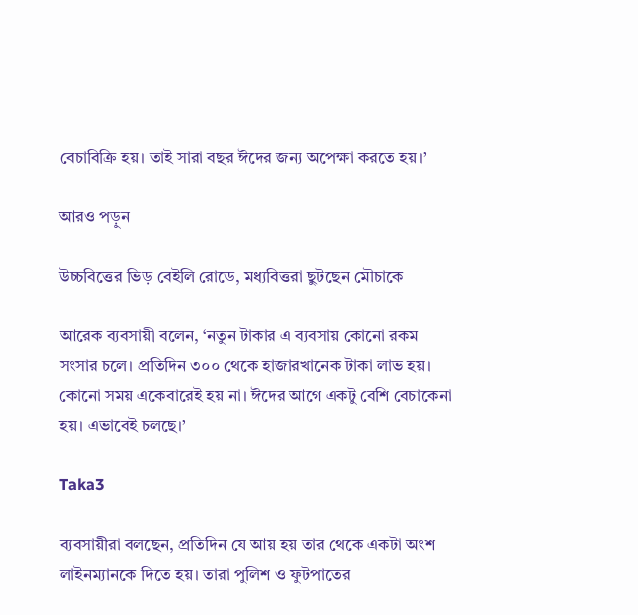বেচাবিক্রি হয়। তাই সারা বছর ঈদের জন্য অপেক্ষা করতে হয়।’

আরও পড়ুন

উচ্চবিত্তের ভিড় বেইলি রোডে, মধ্যবিত্তরা ছুটছেন মৌচাকে

আরেক ব্যবসায়ী বলেন, ‘নতুন টাকার এ ব্যবসায় কোনো রকম সংসার চলে। প্রতিদিন ৩০০ থেকে হাজারখানেক টাকা লাভ হয়। কোনো সময় একেবারেই হয় না। ঈদের আগে একটু বেশি বেচাকেনা হয়। এভাবেই চলছে।’

Taka3

ব্যবসায়ীরা বলছেন, প্রতিদিন যে আয় হয় তার থেকে একটা অংশ লাইনম্যানকে দিতে হয়। তারা পুলিশ ও ফুটপাতের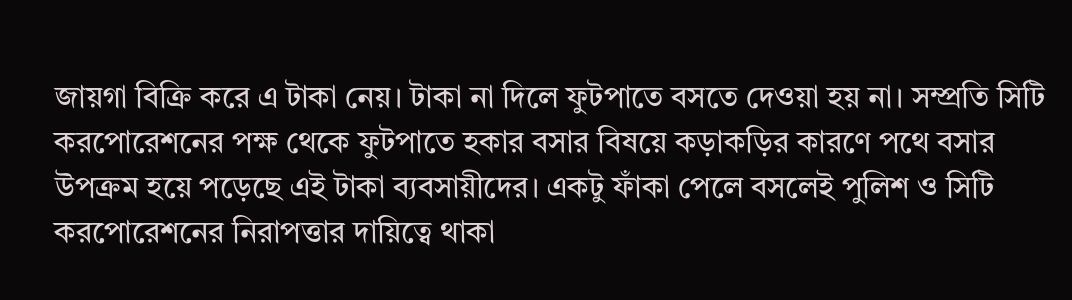জায়গা বিক্রি করে এ টাকা নেয়। টাকা না দিলে ফুটপাতে বসতে দেওয়া হয় না। সম্প্রতি সিটি করপোরেশনের পক্ষ থেকে ফুটপাতে হকার বসার বিষয়ে কড়াকড়ির কারণে পথে বসার উপক্রম হয়ে পড়েছে এই টাকা ব্যবসায়ীদের। একটু ফাঁকা পেলে বসলেই পুলিশ ও সিটি করপোরেশনের নিরাপত্তার দায়িত্বে থাকা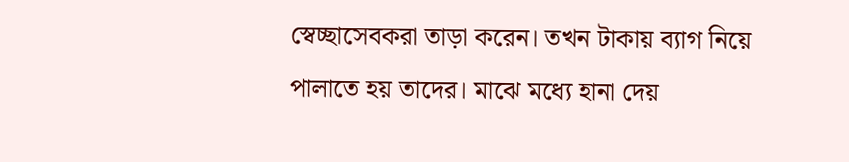স্বেচ্ছাসেবকরা তাড়া করেন। তখন টাকায় ব্যাগ নিয়ে পালাতে হয় তাদের। মাঝে মধ্যে হানা দেয়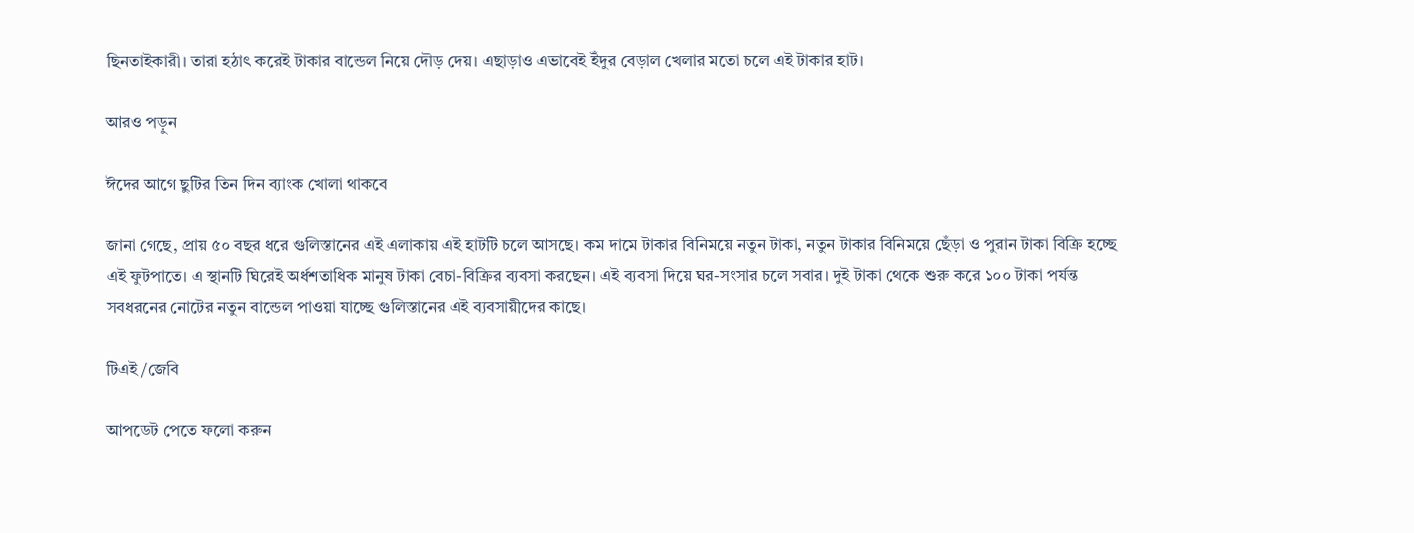ছিনতাইকারী। তারা হঠাৎ করেই টাকার বান্ডেল নিয়ে দৌড় দেয়। এছাড়াও এভাবেই ইঁদুর বেড়াল খেলার মতো চলে এই টাকার হাট।

আরও পড়ুন

ঈদের আগে ছুটির তিন দিন ব্যাংক খোলা থাকবে

জানা গেছে, প্রায় ৫০ বছর ধরে গুলিস্তানের এই এলাকায় এই হাটটি চলে আসছে। কম দামে টাকার বিনিময়ে নতুন টাকা, নতুন টাকার বিনিময়ে ছেঁড়া ও পুরান টাকা বিক্রি হচ্ছে এই ফুটপাতে। এ স্থানটি ঘিরেই অর্ধশতাধিক মানুষ টাকা বেচা-বিক্রির ব্যবসা করছেন। এই ব্যবসা দিয়ে ঘর-সংসার চলে সবার। দুই টাকা থেকে শুরু করে ১০০ টাকা পর্যন্ত সবধরনের নোটের নতুন বান্ডেল পাওয়া যাচ্ছে গুলিস্তানের এই ব্যবসায়ীদের কাছে।

টিএই/জেবি

আপডেট পেতে ফলো করুন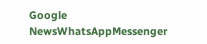Google NewsWhatsAppMessenger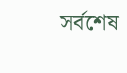সর্বশেষ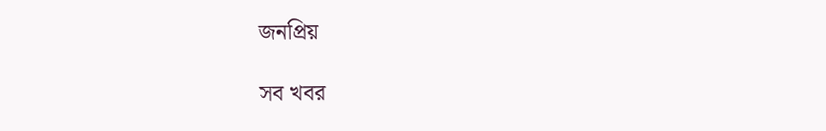জনপ্রিয়

সব খবর